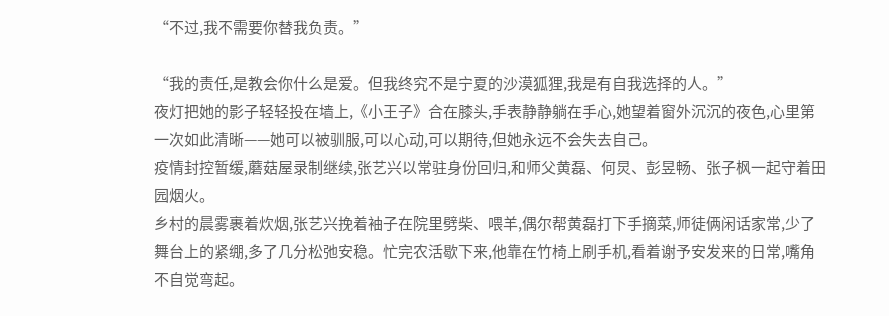“不过,我不需要你替我负责。”

“我的责任,是教会你什么是爱。但我终究不是宁夏的沙漠狐狸,我是有自我选择的人。”
夜灯把她的影子轻轻投在墙上,《小王子》合在膝头,手表静静躺在手心,她望着窗外沉沉的夜色,心里第一次如此清晰——她可以被驯服,可以心动,可以期待,但她永远不会失去自己。
疫情封控暂缓,蘑菇屋录制继续,张艺兴以常驻身份回归,和师父黄磊、何炅、彭昱畅、张子枫一起守着田园烟火。
乡村的晨雾裹着炊烟,张艺兴挽着袖子在院里劈柴、喂羊,偶尔帮黄磊打下手摘菜,师徒俩闲话家常,少了舞台上的紧绷,多了几分松弛安稳。忙完农活歇下来,他靠在竹椅上刷手机,看着谢予安发来的日常,嘴角不自觉弯起。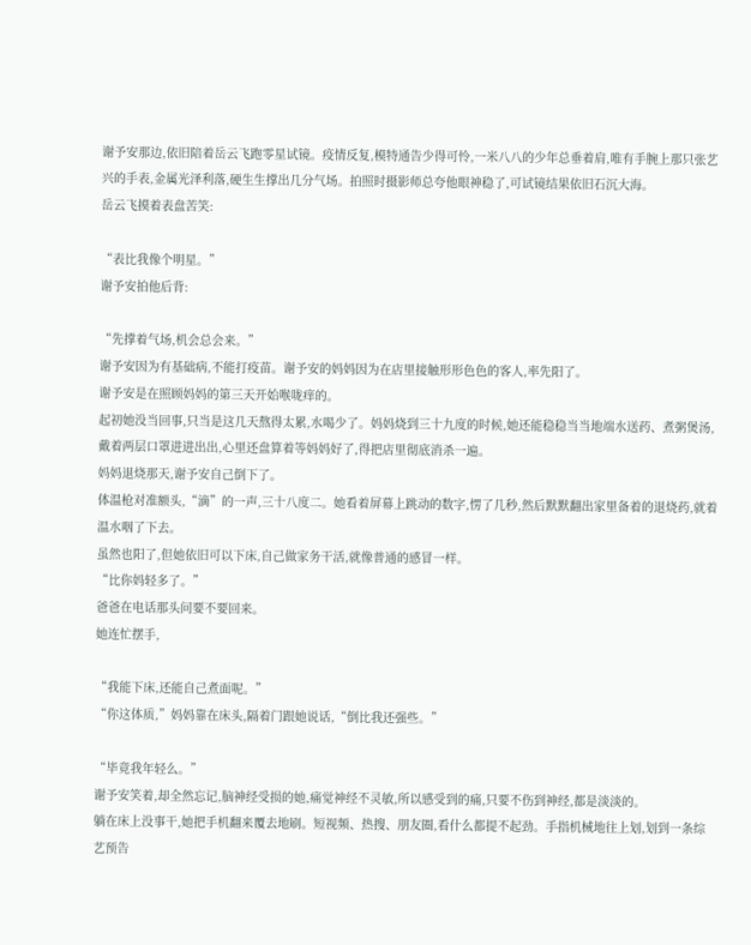谢予安那边,依旧陪着岳云飞跑零星试镜。疫情反复,模特通告少得可怜,一米八八的少年总垂着肩,唯有手腕上那只张艺兴的手表,金属光泽利落,硬生生撑出几分气场。拍照时摄影师总夸他眼神稳了,可试镜结果依旧石沉大海。
岳云飞摸着表盘苦笑:

“表比我像个明星。”
谢予安拍他后背:

“先撑着气场,机会总会来。”
谢予安因为有基础病,不能打疫苗。谢予安的妈妈因为在店里接触形形色色的客人,率先阳了。
谢予安是在照顾妈妈的第三天开始喉咙痒的。
起初她没当回事,只当是这几天熬得太累,水喝少了。妈妈烧到三十九度的时候,她还能稳稳当当地端水送药、煮粥煲汤,戴着两层口罩进进出出,心里还盘算着等妈妈好了,得把店里彻底消杀一遍。
妈妈退烧那天,谢予安自己倒下了。
体温枪对准额头,“滴”的一声,三十八度二。她看着屏幕上跳动的数字,愣了几秒,然后默默翻出家里备着的退烧药,就着温水咽了下去。
虽然也阳了,但她依旧可以下床,自己做家务干活,就像普通的感冒一样。
“比你妈轻多了。”
爸爸在电话那头问要不要回来。
她连忙摆手,

“我能下床,还能自己煮面呢。”
“你这体质,”妈妈靠在床头,隔着门跟她说话,“倒比我还强些。”

“毕竟我年轻么。”
谢予安笑着,却全然忘记,脑神经受损的她,痛觉神经不灵敏,所以感受到的痛,只要不伤到神经,都是淡淡的。
躺在床上没事干,她把手机翻来覆去地刷。短视频、热搜、朋友圈,看什么都提不起劲。手指机械地往上划,划到一条综艺预告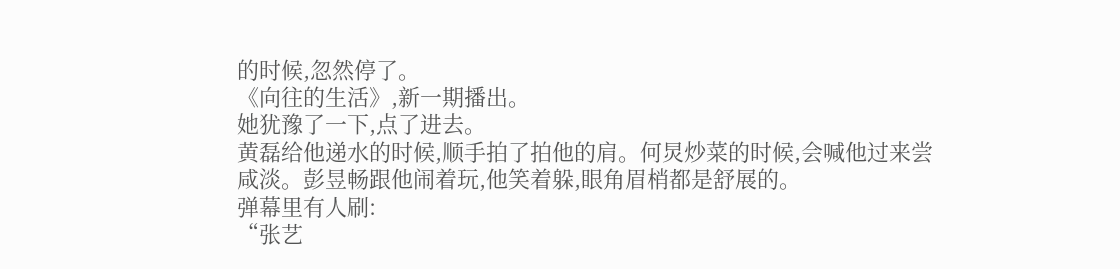的时候,忽然停了。
《向往的生活》,新一期播出。
她犹豫了一下,点了进去。
黄磊给他递水的时候,顺手拍了拍他的肩。何炅炒菜的时候,会喊他过来尝咸淡。彭昱畅跟他闹着玩,他笑着躲,眼角眉梢都是舒展的。
弹幕里有人刷:
“张艺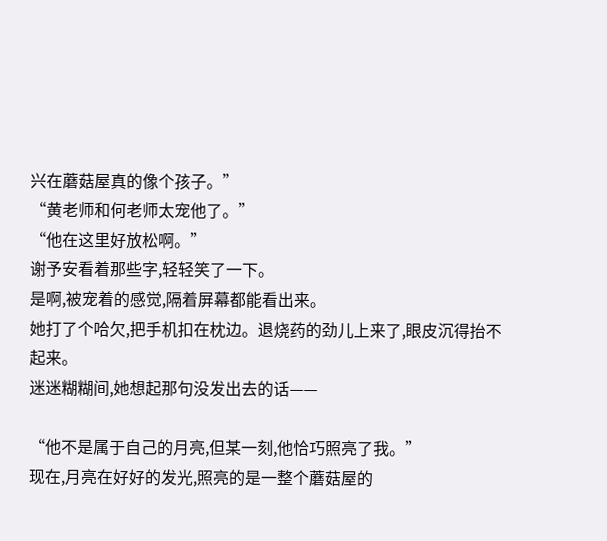兴在蘑菇屋真的像个孩子。”
“黄老师和何老师太宠他了。”
“他在这里好放松啊。”
谢予安看着那些字,轻轻笑了一下。
是啊,被宠着的感觉,隔着屏幕都能看出来。
她打了个哈欠,把手机扣在枕边。退烧药的劲儿上来了,眼皮沉得抬不起来。
迷迷糊糊间,她想起那句没发出去的话——

“他不是属于自己的月亮,但某一刻,他恰巧照亮了我。”
现在,月亮在好好的发光,照亮的是一整个蘑菇屋的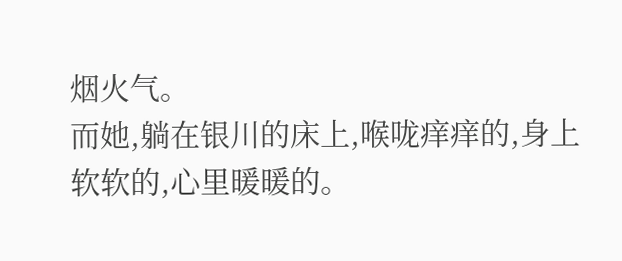烟火气。
而她,躺在银川的床上,喉咙痒痒的,身上软软的,心里暖暖的。